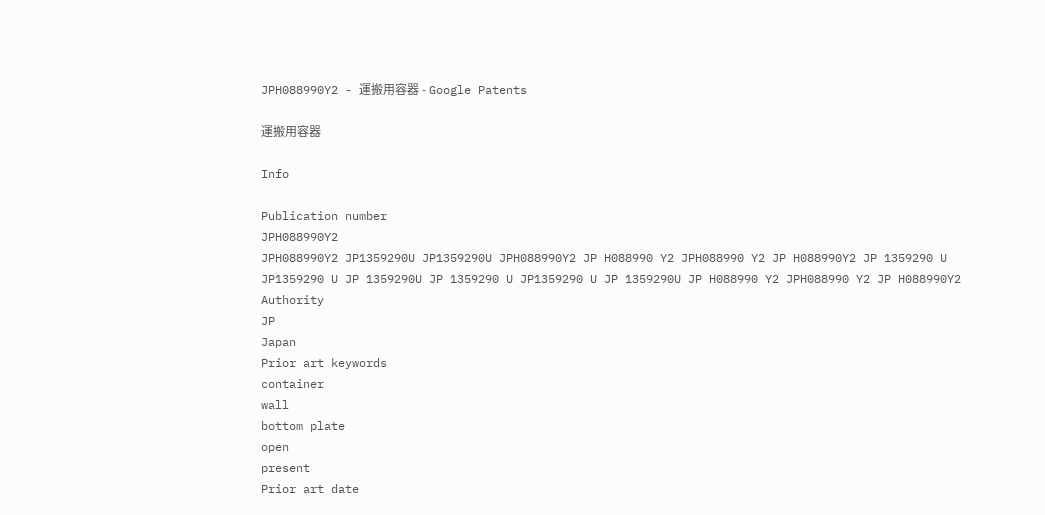JPH088990Y2 - 運搬用容器 - Google Patents

運搬用容器

Info

Publication number
JPH088990Y2
JPH088990Y2 JP1359290U JP1359290U JPH088990Y2 JP H088990 Y2 JPH088990 Y2 JP H088990Y2 JP 1359290 U JP1359290 U JP 1359290U JP 1359290 U JP1359290 U JP 1359290U JP H088990 Y2 JPH088990 Y2 JP H088990Y2
Authority
JP
Japan
Prior art keywords
container
wall
bottom plate
open
present
Prior art date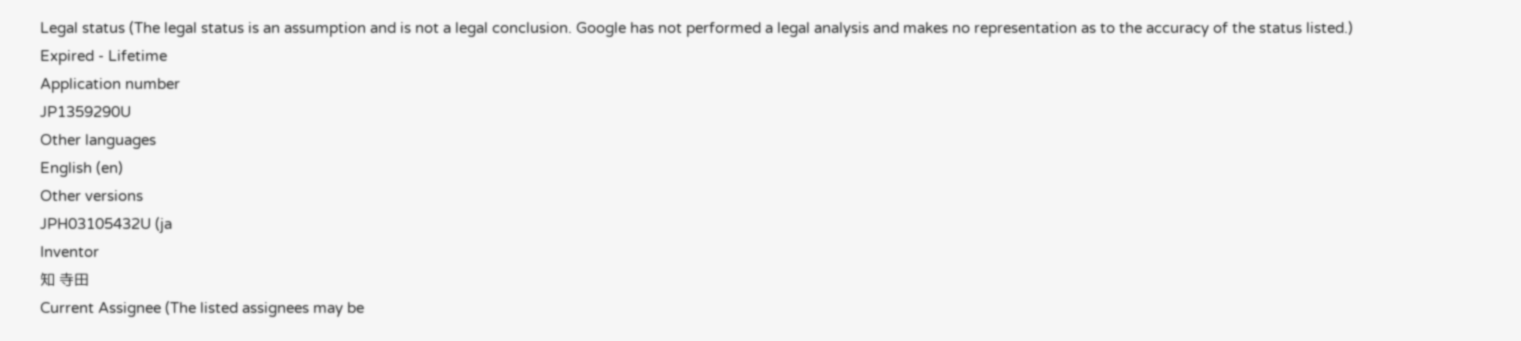Legal status (The legal status is an assumption and is not a legal conclusion. Google has not performed a legal analysis and makes no representation as to the accuracy of the status listed.)
Expired - Lifetime
Application number
JP1359290U
Other languages
English (en)
Other versions
JPH03105432U (ja
Inventor
知 寺田
Current Assignee (The listed assignees may be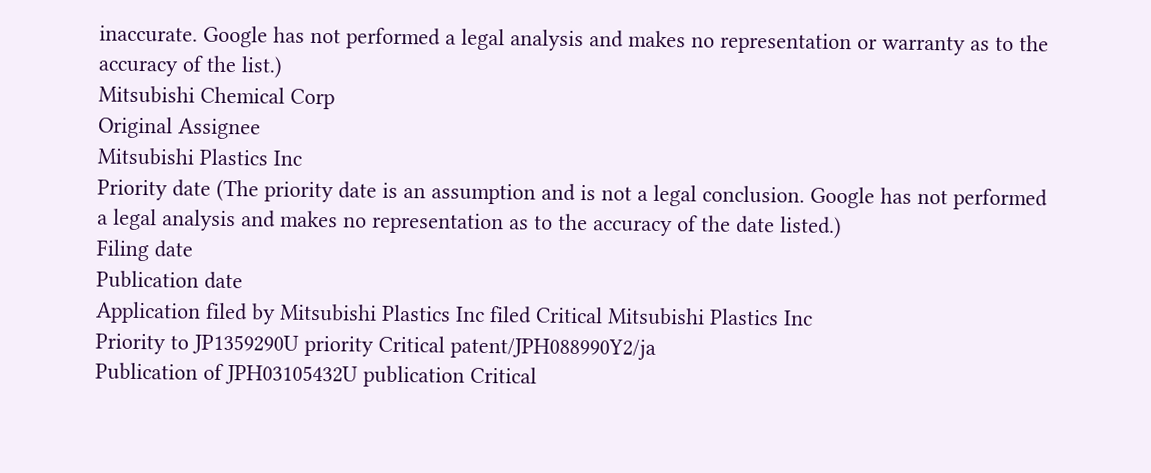inaccurate. Google has not performed a legal analysis and makes no representation or warranty as to the accuracy of the list.)
Mitsubishi Chemical Corp
Original Assignee
Mitsubishi Plastics Inc
Priority date (The priority date is an assumption and is not a legal conclusion. Google has not performed a legal analysis and makes no representation as to the accuracy of the date listed.)
Filing date
Publication date
Application filed by Mitsubishi Plastics Inc filed Critical Mitsubishi Plastics Inc
Priority to JP1359290U priority Critical patent/JPH088990Y2/ja
Publication of JPH03105432U publication Critical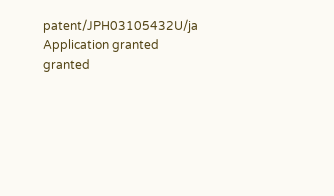patent/JPH03105432U/ja
Application granted granted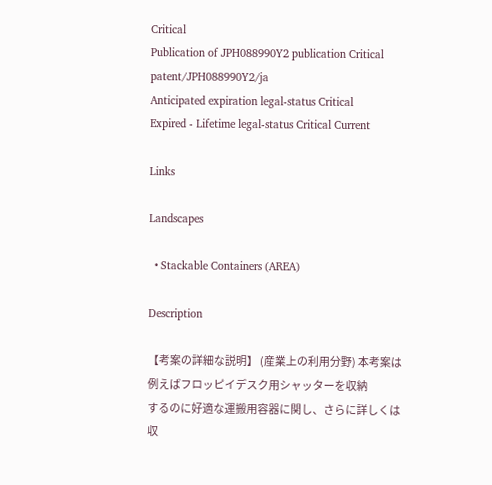Critical
Publication of JPH088990Y2 publication Critical patent/JPH088990Y2/ja
Anticipated expiration legal-status Critical
Expired - Lifetime legal-status Critical Current

Links

Landscapes

  • Stackable Containers (AREA)

Description

【考案の詳細な説明】 (産業上の利用分野) 本考案は例えばフロッピイデスク用シャッターを収納
するのに好適な運搬用容器に関し、さらに詳しくは収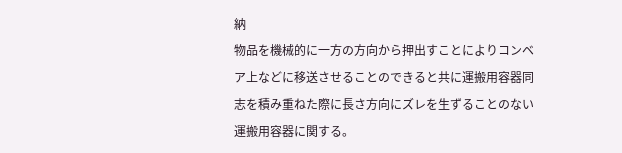納
物品を機械的に一方の方向から押出すことによりコンベ
ア上などに移送させることのできると共に運搬用容器同
志を積み重ねた際に長さ方向にズレを生ずることのない
運搬用容器に関する。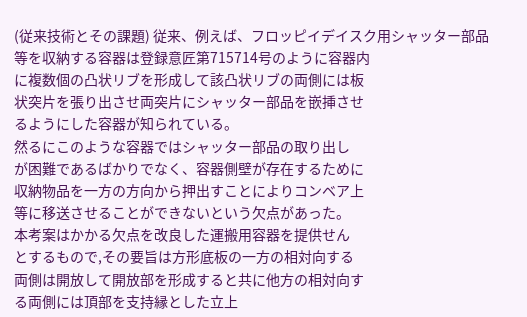(従来技術とその課題) 従来、例えば、フロッピイデイスク用シャッター部品
等を収納する容器は登録意匠第715714号のように容器内
に複数個の凸状リブを形成して該凸状リブの両側には板
状突片を張り出させ両突片にシャッター部品を嵌挿させ
るようにした容器が知られている。
然るにこのような容器ではシャッター部品の取り出し
が困難であるばかりでなく、容器側壁が存在するために
収納物品を一方の方向から押出すことによりコンベア上
等に移送させることができないという欠点があった。
本考案はかかる欠点を改良した運搬用容器を提供せん
とするもので,その要旨は方形底板の一方の相対向する
両側は開放して開放部を形成すると共に他方の相対向す
る両側には頂部を支持縁とした立上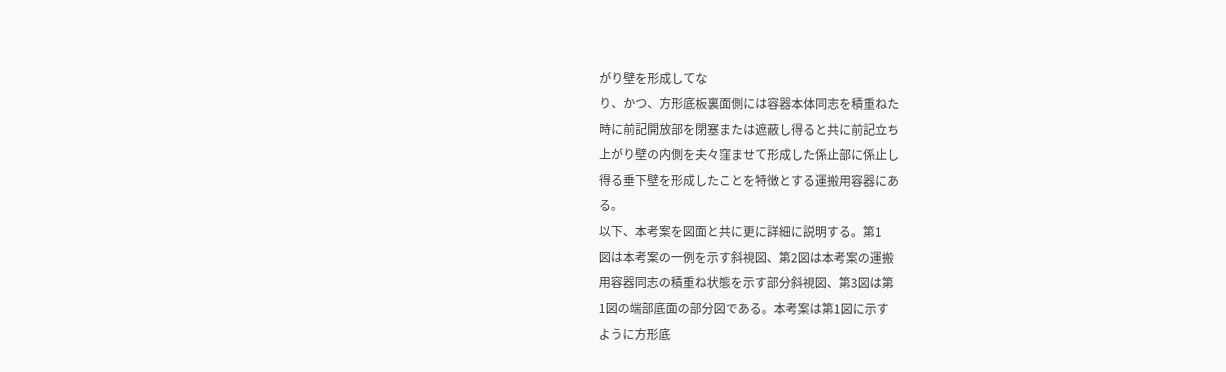がり壁を形成してな
り、かつ、方形底板裏面側には容器本体同志を積重ねた
時に前記開放部を閉塞または遮蔽し得ると共に前記立ち
上がり壁の内側を夫々窪ませて形成した係止部に係止し
得る垂下壁を形成したことを特徴とする運搬用容器にあ
る。
以下、本考案を図面と共に更に詳細に説明する。第1
図は本考案の一例を示す斜視図、第2図は本考案の運搬
用容器同志の積重ね状態を示す部分斜視図、第3図は第
1図の端部底面の部分図である。本考案は第1図に示す
ように方形底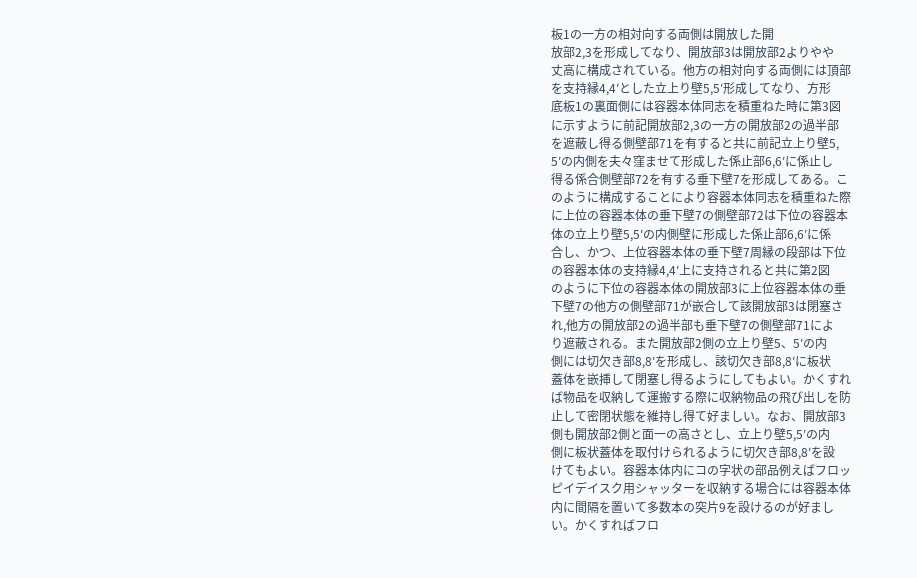板1の一方の相対向する両側は開放した開
放部2,3を形成してなり、開放部3は開放部2よりやや
丈高に構成されている。他方の相対向する両側には頂部
を支持縁4,4′とした立上り壁5,5′形成してなり、方形
底板1の裏面側には容器本体同志を積重ねた時に第3図
に示すように前記開放部2,3の一方の開放部2の過半部
を遮蔽し得る側壁部71を有すると共に前記立上り壁5,
5′の内側を夫々窪ませて形成した係止部6,6′に係止し
得る係合側壁部72を有する垂下壁7を形成してある。こ
のように構成することにより容器本体同志を積重ねた際
に上位の容器本体の垂下壁7の側壁部72は下位の容器本
体の立上り壁5,5′の内側壁に形成した係止部6,6′に係
合し、かつ、上位容器本体の垂下壁7周縁の段部は下位
の容器本体の支持縁4,4′上に支持されると共に第2図
のように下位の容器本体の開放部3に上位容器本体の垂
下壁7の他方の側壁部71が嵌合して該開放部3は閉塞さ
れ,他方の開放部2の過半部も垂下壁7の側壁部71によ
り遮蔽される。また開放部2側の立上り壁5、5′の内
側には切欠き部8,8′を形成し、該切欠き部8,8′に板状
蓋体を嵌挿して閉塞し得るようにしてもよい。かくすれ
ば物品を収納して運搬する際に収納物品の飛び出しを防
止して密閉状態を維持し得て好ましい。なお、開放部3
側も開放部2側と面一の高さとし、立上り壁5,5′の内
側に板状蓋体を取付けられるように切欠き部8,8′を設
けてもよい。容器本体内にコの字状の部品例えばフロッ
ピイデイスク用シャッターを収納する場合には容器本体
内に間隔を置いて多数本の突片9を設けるのが好まし
い。かくすればフロ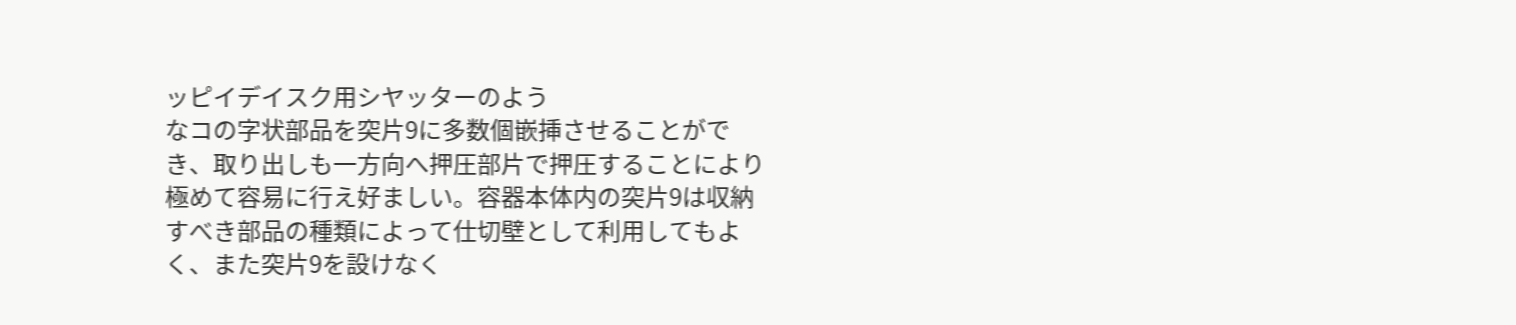ッピイデイスク用シヤッターのよう
なコの字状部品を突片9に多数個嵌挿させることがで
き、取り出しも一方向へ押圧部片で押圧することにより
極めて容易に行え好ましい。容器本体内の突片9は収納
すべき部品の種類によって仕切壁として利用してもよ
く、また突片9を設けなく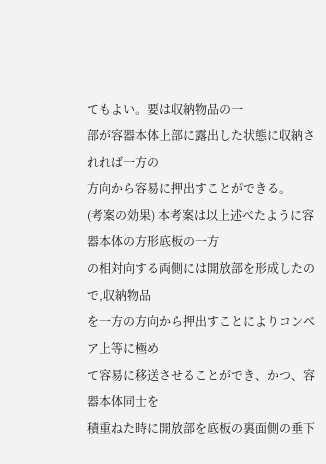てもよい。要は収納物品の一
部が容器本体上部に露出した状態に収納されれば一方の
方向から容易に押出すことができる。
(考案の効果) 本考案は以上述べたように容器本体の方形底板の一方
の相対向する両側には開放部を形成したので,収納物品
を一方の方向から押出すことによりコンベア上等に極め
て容易に移送させることができ、かつ、容器本体同士を
積重ねた時に開放部を底板の裏面側の垂下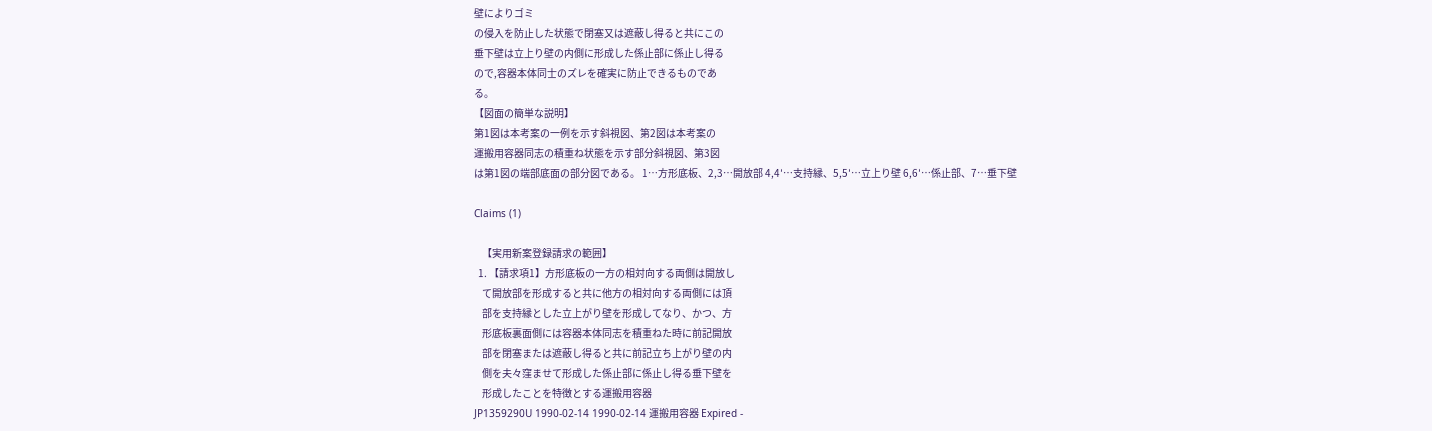壁によりゴミ
の侵入を防止した状態で閉塞又は遮蔽し得ると共にこの
垂下壁は立上り壁の内側に形成した係止部に係止し得る
ので,容器本体同士のズレを確実に防止できるものであ
る。
【図面の簡単な説明】
第1図は本考案の一例を示す斜視図、第2図は本考案の
運搬用容器同志の積重ね状態を示す部分斜視図、第3図
は第1図の端部底面の部分図である。 1…方形底板、2,3…開放部 4,4′…支持縁、5,5′…立上り壁 6,6′…係止部、7…垂下壁

Claims (1)

    【実用新案登録請求の範囲】
  1. 【請求項1】方形底板の一方の相対向する両側は開放し
    て開放部を形成すると共に他方の相対向する両側には頂
    部を支持縁とした立上がり壁を形成してなり、かつ、方
    形底板裏面側には容器本体同志を積重ねた時に前記開放
    部を閉塞または遮蔽し得ると共に前記立ち上がり壁の内
    側を夫々窪ませて形成した係止部に係止し得る垂下壁を
    形成したことを特徴とする運搬用容器
JP1359290U 1990-02-14 1990-02-14 運搬用容器 Expired -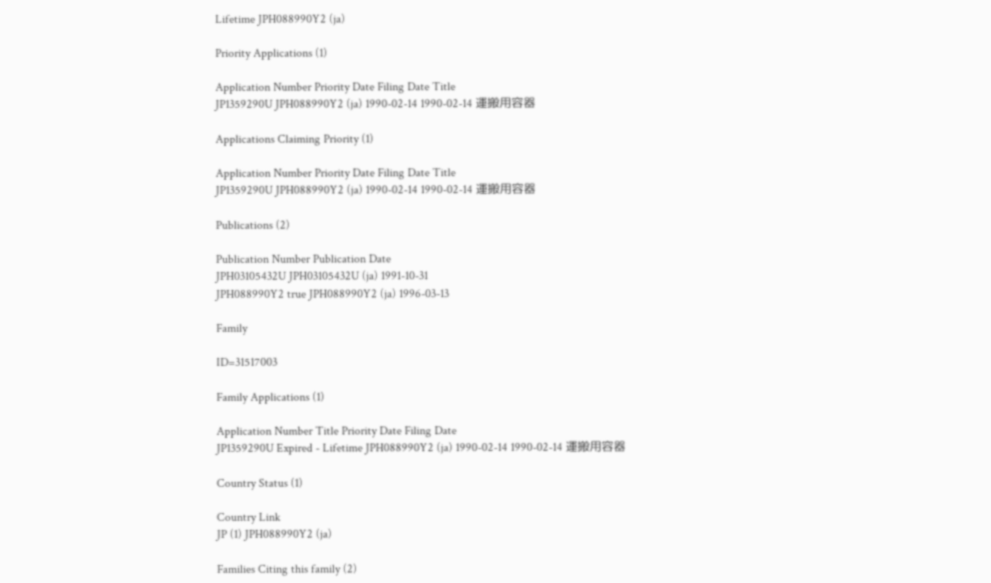Lifetime JPH088990Y2 (ja)

Priority Applications (1)

Application Number Priority Date Filing Date Title
JP1359290U JPH088990Y2 (ja) 1990-02-14 1990-02-14 運搬用容器

Applications Claiming Priority (1)

Application Number Priority Date Filing Date Title
JP1359290U JPH088990Y2 (ja) 1990-02-14 1990-02-14 運搬用容器

Publications (2)

Publication Number Publication Date
JPH03105432U JPH03105432U (ja) 1991-10-31
JPH088990Y2 true JPH088990Y2 (ja) 1996-03-13

Family

ID=31517003

Family Applications (1)

Application Number Title Priority Date Filing Date
JP1359290U Expired - Lifetime JPH088990Y2 (ja) 1990-02-14 1990-02-14 運搬用容器

Country Status (1)

Country Link
JP (1) JPH088990Y2 (ja)

Families Citing this family (2)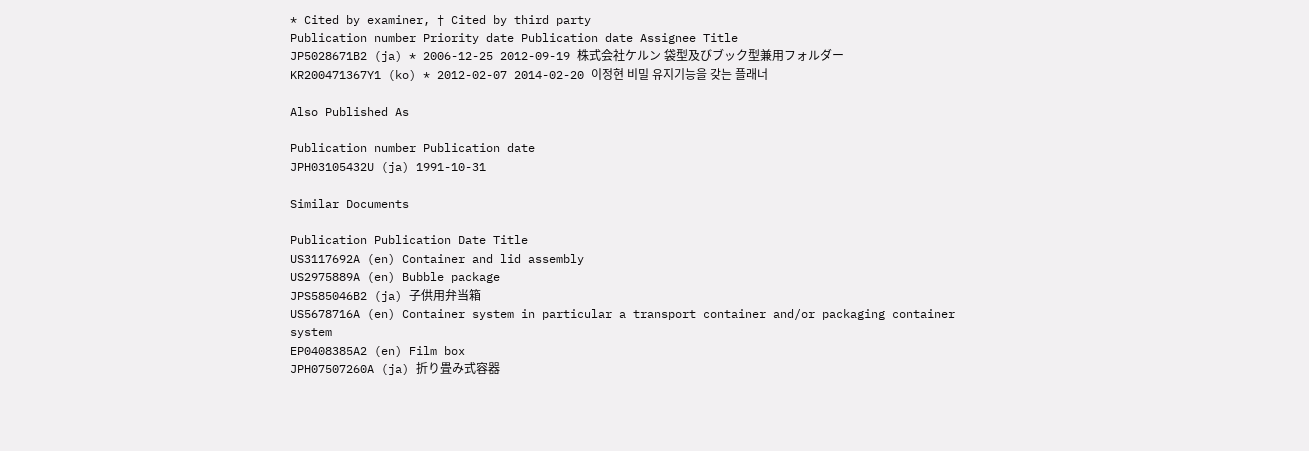* Cited by examiner, † Cited by third party
Publication number Priority date Publication date Assignee Title
JP5028671B2 (ja) * 2006-12-25 2012-09-19 株式会社ケルン 袋型及びブック型兼用フォルダー
KR200471367Y1 (ko) * 2012-02-07 2014-02-20 이정현 비밀 유지기능을 갖는 플래너

Also Published As

Publication number Publication date
JPH03105432U (ja) 1991-10-31

Similar Documents

Publication Publication Date Title
US3117692A (en) Container and lid assembly
US2975889A (en) Bubble package
JPS585046B2 (ja) 子供用弁当箱
US5678716A (en) Container system in particular a transport container and/or packaging container system
EP0408385A2 (en) Film box
JPH07507260A (ja) 折り畳み式容器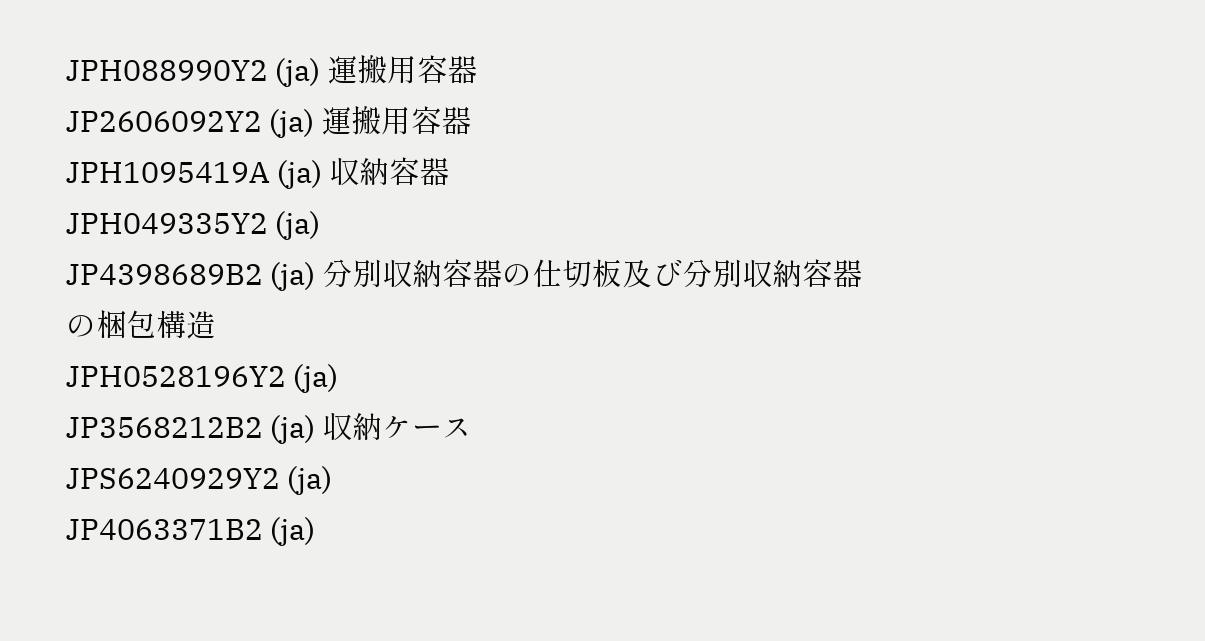JPH088990Y2 (ja) 運搬用容器
JP2606092Y2 (ja) 運搬用容器
JPH1095419A (ja) 収納容器
JPH049335Y2 (ja)
JP4398689B2 (ja) 分別収納容器の仕切板及び分別収納容器の梱包構造
JPH0528196Y2 (ja)
JP3568212B2 (ja) 収納ケース
JPS6240929Y2 (ja)
JP4063371B2 (ja)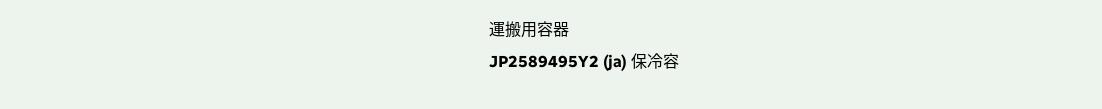運搬用容器
JP2589495Y2 (ja) 保冷容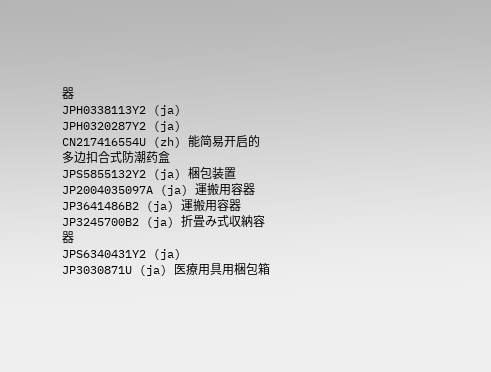器
JPH0338113Y2 (ja)
JPH0320287Y2 (ja)
CN217416554U (zh) 能简易开启的多边扣合式防潮药盒
JPS5855132Y2 (ja) 梱包装置
JP2004035097A (ja) 運搬用容器
JP3641486B2 (ja) 運搬用容器
JP3245700B2 (ja) 折畳み式収納容器
JPS6340431Y2 (ja)
JP3030871U (ja) 医療用具用梱包箱